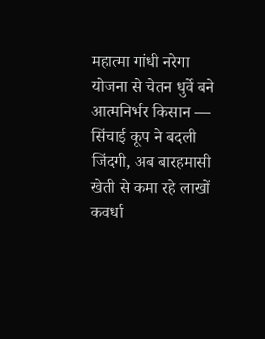महात्मा गांधी नरेगा योजना से चेतन धुर्वे बने आत्मनिर्भर किसान — सिंचाई कूप ने बदली जिंदगी, अब बारहमासी खेती से कमा रहे लाखों
कवर्धा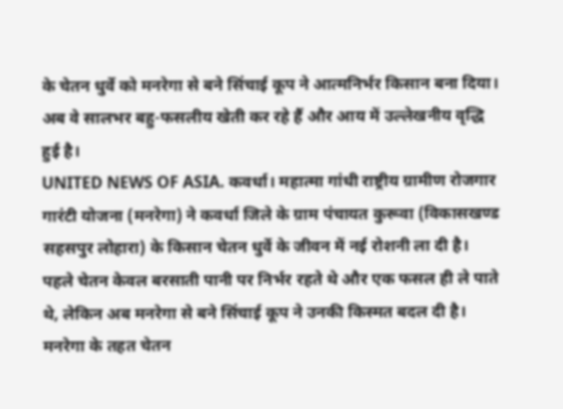के चेतन धुर्वे को मनरेगा से बने सिंचाई कूप ने आत्मनिर्भर किसान बना दिया। अब वे सालभर बहु-फसलीय खेती कर रहे हैं और आय में उल्लेखनीय वृद्धि हुई है।
UNITED NEWS OF ASIA. कवर्धा। महात्मा गांधी राष्ट्रीय ग्रामीण रोजगार गारंटी योजना (मनरेगा) ने कवर्धा जिले के ग्राम पंचायत कुरूवा (विकासखण्ड सहसपुर लोहारा) के किसान चेतन धुर्वे के जीवन में नई रोशनी ला दी है। पहले चेतन केवल बरसाती पानी पर निर्भर रहते थे और एक फसल ही ले पाते थे, लेकिन अब मनरेगा से बने सिंचाई कूप ने उनकी किस्मत बदल दी है।
मनरेगा के तहत चेतन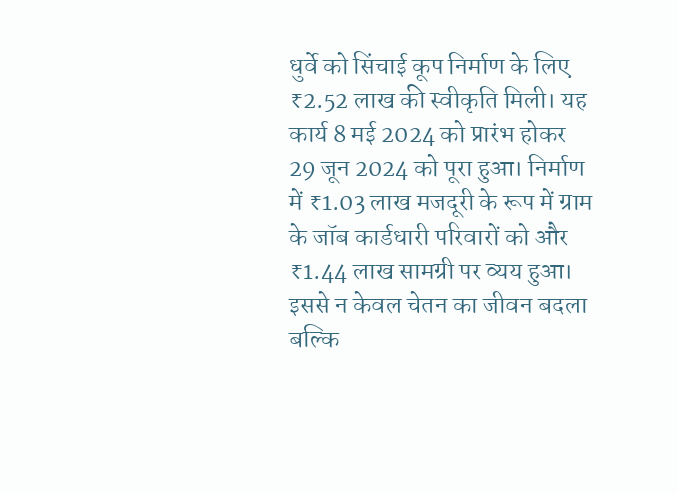धुर्वे को सिंचाई कूप निर्माण के लिए ₹2.52 लाख की स्वीकृति मिली। यह कार्य 8 मई 2024 को प्रारंभ होकर 29 जून 2024 को पूरा हुआ। निर्माण में ₹1.03 लाख मजदूरी के रूप में ग्राम के जॉब कार्डधारी परिवारों को और ₹1.44 लाख सामग्री पर व्यय हुआ। इससे न केवल चेतन का जीवन बदला बल्कि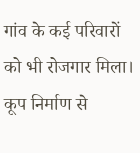गांव के कई परिवारों को भी रोजगार मिला।
कूप निर्माण से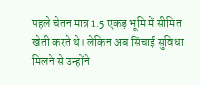पहले चेतन मात्र 1.5 एकड़ भूमि में सीमित खेती करते थे। लेकिन अब सिंचाई सुविधा मिलने से उन्होंने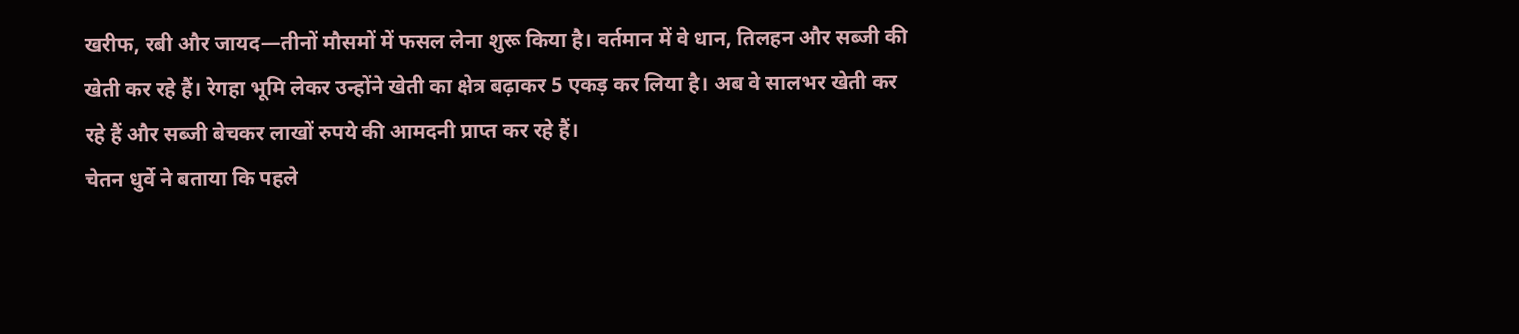खरीफ, रबी और जायद—तीनों मौसमों में फसल लेना शुरू किया है। वर्तमान में वे धान, तिलहन और सब्जी की खेती कर रहे हैं। रेगहा भूमि लेकर उन्होंने खेती का क्षेत्र बढ़ाकर 5 एकड़ कर लिया है। अब वे सालभर खेती कर रहे हैं और सब्जी बेचकर लाखों रुपये की आमदनी प्राप्त कर रहे हैं।
चेतन धुर्वे ने बताया कि पहले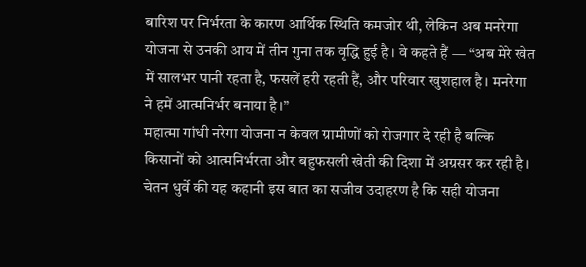बारिश पर निर्भरता के कारण आर्थिक स्थिति कमजोर थी, लेकिन अब मनरेगा योजना से उनकी आय में तीन गुना तक वृद्धि हुई है। वे कहते हैं — “अब मेरे खेत में सालभर पानी रहता है, फसलें हरी रहती हैं, और परिवार खुशहाल है। मनरेगा ने हमें आत्मनिर्भर बनाया है।”
महात्मा गांधी नरेगा योजना न केवल ग्रामीणों को रोजगार दे रही है बल्कि किसानों को आत्मनिर्भरता और बहुफसली खेती की दिशा में अग्रसर कर रही है। चेतन धुर्वे की यह कहानी इस बात का सजीव उदाहरण है कि सही योजना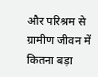और परिश्रम से ग्रामीण जीवन में कितना बड़ा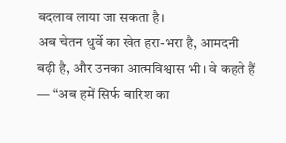बदलाव लाया जा सकता है।
अब चेतन धुर्वे का खेत हरा-भरा है, आमदनी बढ़ी है, और उनका आत्मविश्वास भी। वे कहते हैं — “अब हमें सिर्फ बारिश का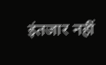इंतजार नहीं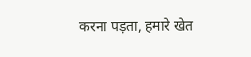करना पड़ता, हमारे खेत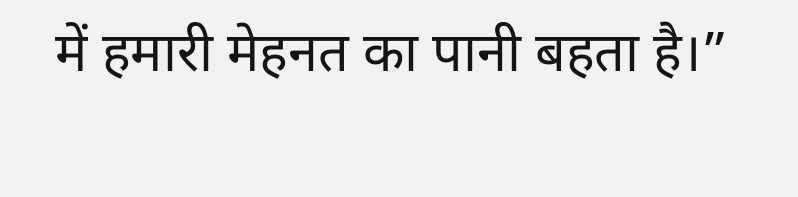में हमारी मेहनत का पानी बहता है।”